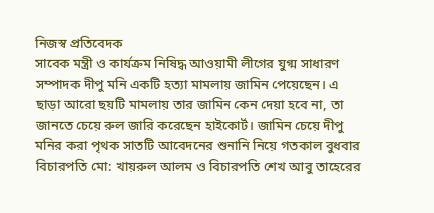নিজস্ব প্রতিবেদক
সাবেক মন্ত্রী ও কার্যক্রম নিষিদ্ধ আওয়ামী লীগের যুগ্ম সাধারণ সম্পাদক দীপু মনি একটি হত্যা মামলায় জামিন পেয়েছেন। এ ছাড়া আরো ছয়টি মামলায় তার জামিন কেন দেয়া হবে না, তা জানতে চেয়ে রুল জারি করেছেন হাইকোর্ট। জামিন চেয়ে দীপু মনির করা পৃথক সাতটি আবেদনের শুনানি নিয়ে গতকাল বুধবার বিচারপতি মো: খায়রুল আলম ও বিচারপতি শেখ আবু তাহেরের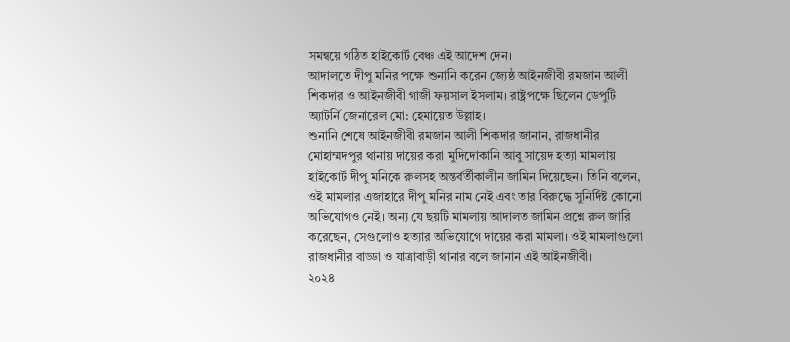সমন্বয়ে গঠিত হাইকোর্ট বেঞ্চ এই আদেশ দেন।
আদালতে দীপু মনির পক্ষে শুনানি করেন জ্যেষ্ঠ আইনজীবী রমজান আলী শিকদার ও আইনজীবী গাজী ফয়সাল ইসলাম। রাষ্ট্রপক্ষে ছিলেন ডেপুটি অ্যাটর্নি জেনারেল মো: হেমায়েত উল্লাহ।
শুনানি শেষে আইনজীবী রমজান আলী শিকদার জানান, রাজধানীর মোহাম্মদপুর থানায় দায়ের করা মুদিদোকানি আবু সায়েদ হত্যা মামলায় হাইকোর্ট দীপু মনিকে রুলসহ অন্তর্বর্তীকালীন জামিন দিয়েছেন। তিনি বলেন, ওই মামলার এজাহারে দীপু মনির নাম নেই এবং তার বিরুদ্ধে সুনির্দিষ্ট কোনো অভিযোগও নেই। অন্য যে ছয়টি মামলায় আদালত জামিন প্রশ্নে রুল জারি করেছেন, সেগুলোও হত্যার অভিযোগে দায়ের করা মামলা। ওই মামলাগুলো রাজধানীর বাড্ডা ও যাত্রাবাড়ী থানার বলে জানান এই আইনজীবী।
২০২৪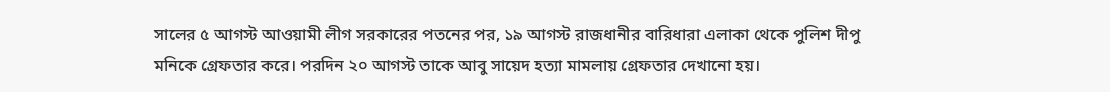সালের ৫ আগস্ট আওয়ামী লীগ সরকারের পতনের পর, ১৯ আগস্ট রাজধানীর বারিধারা এলাকা থেকে পুলিশ দীপু মনিকে গ্রেফতার করে। পরদিন ২০ আগস্ট তাকে আবু সায়েদ হত্যা মামলায় গ্রেফতার দেখানো হয়।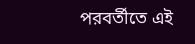পরবর্তীতে এই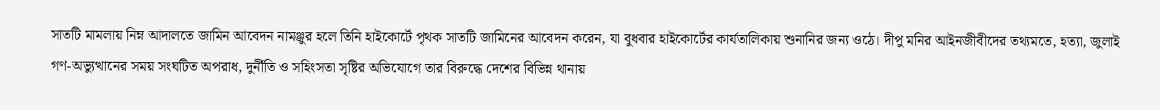সাতটি মামলায় নিম্ন আদালতে জামিন আবেদন নামঞ্জুর হলে তিনি হাইকোর্টে পৃথক সাতটি জামিনের আবেদন করেন, যা বুধবার হাইকোর্টের কার্যতালিকায় শুনানির জন্য ওঠে। দীপু মনির আইনজীবীদের তথ্যমতে, হত্যা, জুলাই গণ-অভ্যুত্থানের সময় সংঘটিত অপরাধ, দুর্নীতি ও সহিংসতা সৃষ্টির অভিযোগে তার বিরুদ্ধে দেশের বিভিন্ন থানায়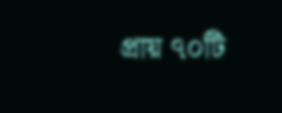প্রায় ৭০টি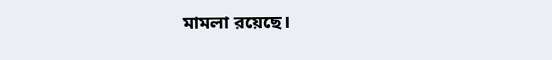মামলা রয়েছে।